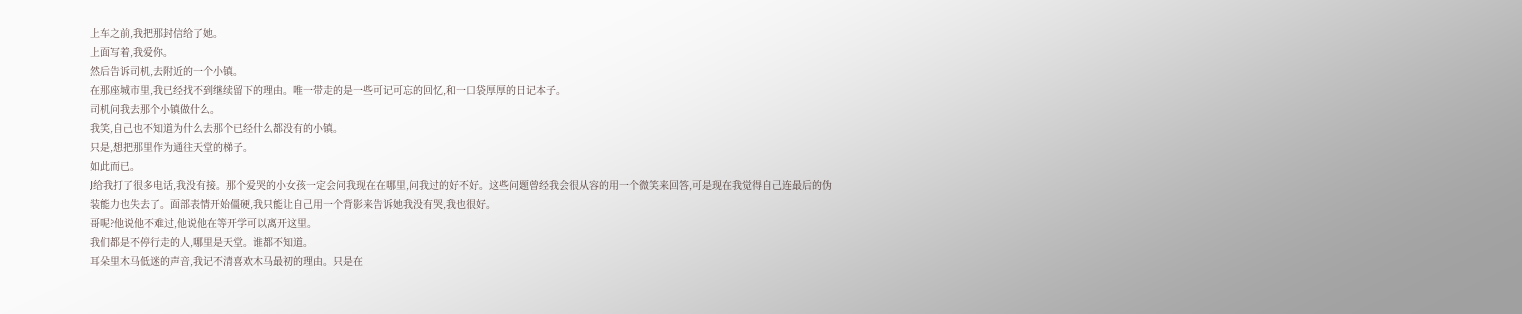上车之前,我把那封信给了她。
上面写着,我爱你。
然后告诉司机,去附近的一个小镇。
在那座城市里,我已经找不到继续留下的理由。唯一带走的是一些可记可忘的回忆,和一口袋厚厚的日记本子。
司机问我去那个小镇做什么。
我笑,自己也不知道为什么去那个已经什么都没有的小镇。
只是,想把那里作为通往天堂的梯子。
如此而已。
J给我打了很多电话,我没有接。那个爱哭的小女孩一定会问我现在在哪里,问我过的好不好。这些问题曾经我会很从容的用一个微笑来回答,可是现在我觉得自己连最后的伪装能力也失去了。面部表情开始僵硬,我只能让自己用一个背影来告诉她我没有哭,我也很好。
哥呢?他说他不难过,他说他在等开学可以离开这里。
我们都是不停行走的人,哪里是天堂。谁都不知道。
耳朵里木马低迷的声音,我记不清喜欢木马最初的理由。只是在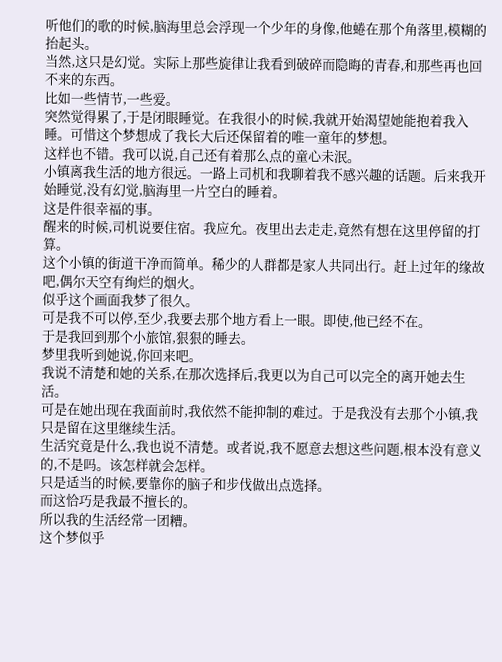听他们的歌的时候,脑海里总会浮现一个少年的身像,他蜷在那个角落里,模糊的抬起头。
当然,这只是幻觉。实际上那些旋律让我看到破碎而隐晦的青春,和那些再也回不来的东西。
比如一些情节,一些爱。
突然觉得累了,于是闭眼睡觉。在我很小的时候,我就开始渴望她能抱着我入睡。可惜这个梦想成了我长大后还保留着的唯一童年的梦想。
这样也不错。我可以说,自己还有着那么点的童心未泯。
小镇离我生活的地方很远。一路上司机和我聊着我不感兴趣的话题。后来我开始睡觉,没有幻觉,脑海里一片空白的睡着。
这是件很幸福的事。
醒来的时候,司机说要住宿。我应允。夜里出去走走,竟然有想在这里停留的打算。
这个小镇的街道干净而简单。稀少的人群都是家人共同出行。赶上过年的缘故吧,偶尔天空有绚烂的烟火。
似乎这个画面我梦了很久。
可是我不可以停,至少,我要去那个地方看上一眼。即使,他已经不在。
于是我回到那个小旅馆,狠狠的睡去。
梦里我听到她说,你回来吧。
我说不清楚和她的关系,在那次选择后,我更以为自己可以完全的离开她去生活。
可是在她出现在我面前时,我依然不能抑制的难过。于是我没有去那个小镇,我只是留在这里继续生活。
生活究竟是什么,我也说不清楚。或者说,我不愿意去想这些问题,根本没有意义的,不是吗。该怎样就会怎样。
只是适当的时候,要靠你的脑子和步伐做出点选择。
而这恰巧是我最不擅长的。
所以我的生活经常一团糟。
这个梦似乎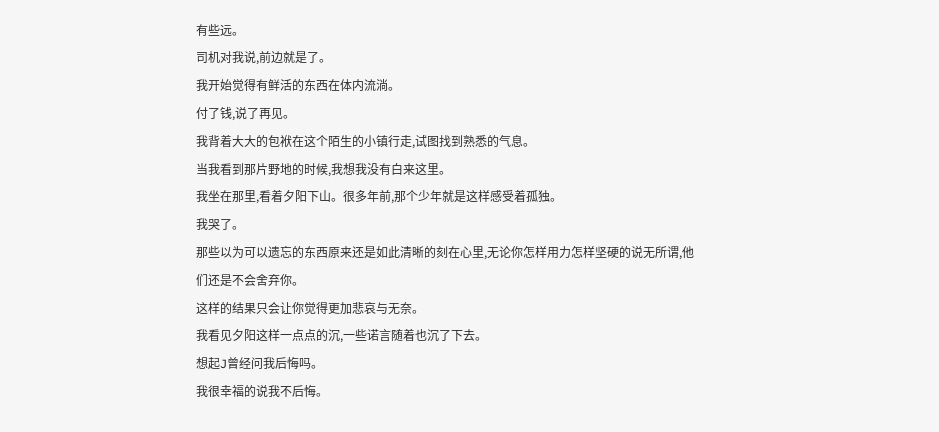有些远。
司机对我说,前边就是了。
我开始觉得有鲜活的东西在体内流淌。
付了钱,说了再见。
我背着大大的包袱在这个陌生的小镇行走,试图找到熟悉的气息。
当我看到那片野地的时候,我想我没有白来这里。
我坐在那里,看着夕阳下山。很多年前,那个少年就是这样感受着孤独。
我哭了。
那些以为可以遗忘的东西原来还是如此清晰的刻在心里,无论你怎样用力怎样坚硬的说无所谓,他们还是不会舍弃你。
这样的结果只会让你觉得更加悲哀与无奈。
我看见夕阳这样一点点的沉,一些诺言随着也沉了下去。
想起J曾经问我后悔吗。
我很幸福的说我不后悔。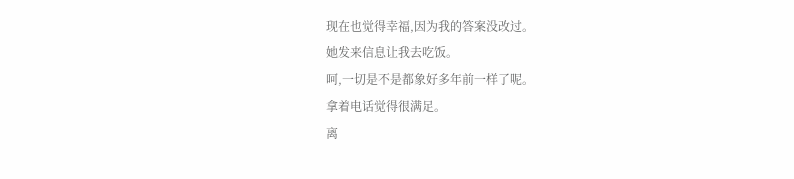现在也觉得幸福,因为我的答案没改过。
她发来信息让我去吃饭。
呵,一切是不是都象好多年前一样了呢。
拿着电话觉得很满足。
离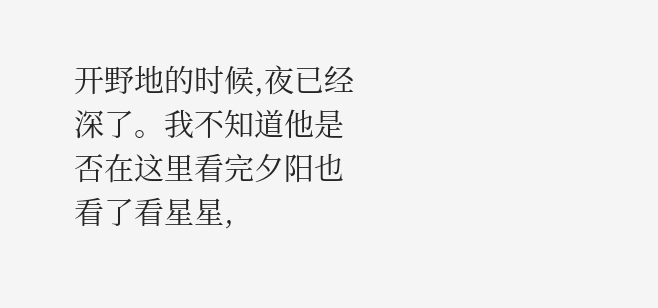开野地的时候,夜已经深了。我不知道他是否在这里看完夕阳也看了看星星,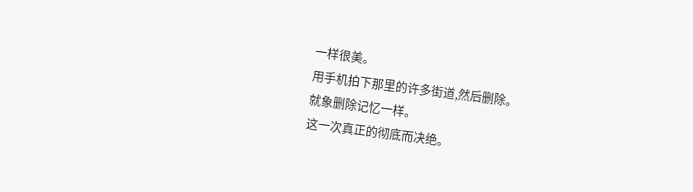一样很美。
用手机拍下那里的许多街道,然后删除。
就象删除记忆一样。
这一次真正的彻底而决绝。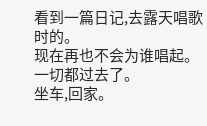看到一篇日记,去露天唱歌时的。
现在再也不会为谁唱起。
一切都过去了。
坐车,回家。